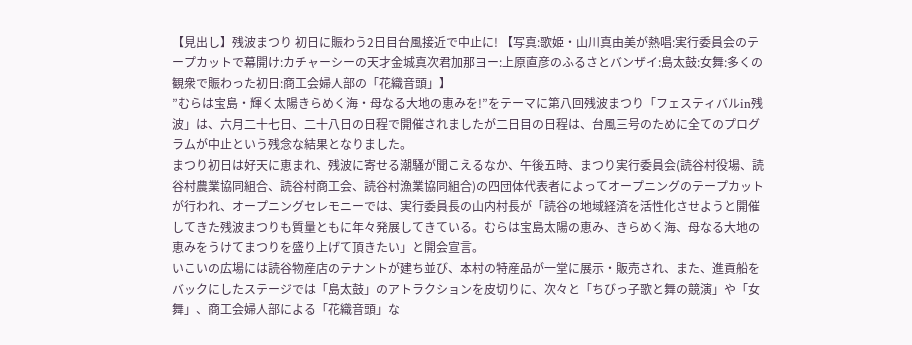【見出し】残波まつり 初日に賑わう2日目台風接近で中止に! 【写真:歌姫・山川真由美が熱唱:実行委員会のテープカットで幕開け:カチャーシーの天才金城真次君加那ヨー:上原直彦のふるさとバンザイ:島太鼓:女舞:多くの観衆で賑わった初日:商工会婦人部の「花織音頭」】
”むらは宝島・輝く太陽きらめく海・母なる大地の恵みを!”をテーマに第八回残波まつり「フェスティバルin残波」は、六月二十七日、二十八日の日程で開催されましたが二日目の日程は、台風三号のために全てのプログラムが中止という残念な結果となりました。
まつり初日は好天に恵まれ、残波に寄せる潮騒が聞こえるなか、午後五時、まつり実行委員会(読谷村役場、読谷村農業協同組合、読谷村商工会、読谷村漁業協同組合)の四団体代表者によってオープニングのテープカットが行われ、オープニングセレモニーでは、実行委員長の山内村長が「読谷の地域経済を活性化させようと開催してきた残波まつりも質量ともに年々発展してきている。むらは宝島太陽の恵み、きらめく海、母なる大地の恵みをうけてまつりを盛り上げて頂きたい」と開会宣言。
いこいの広場には読谷物産店のテナントが建ち並び、本村の特産品が一堂に展示・販売され、また、進貢船をバックにしたステージでは「島太鼓」のアトラクションを皮切りに、次々と「ちびっ子歌と舞の競演」や「女舞」、商工会婦人部による「花織音頭」な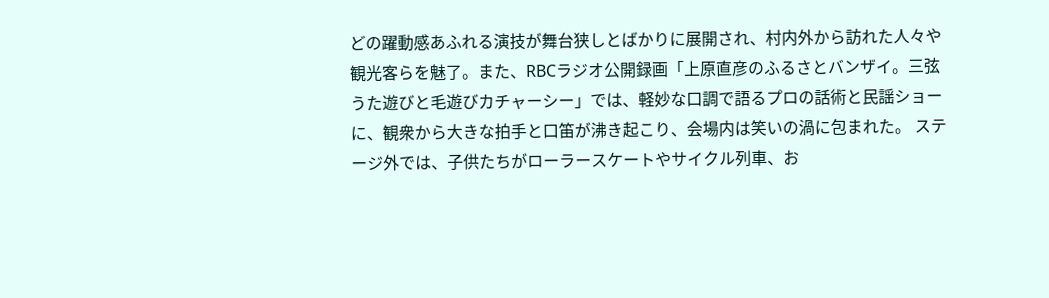どの躍動感あふれる演技が舞台狭しとばかりに展開され、村内外から訪れた人々や観光客らを魅了。また、RBCラジオ公開録画「上原直彦のふるさとバンザイ。三弦うた遊びと毛遊びカチャーシー」では、軽妙な口調で語るプロの話術と民謡ショーに、観衆から大きな拍手と口笛が沸き起こり、会場内は笑いの渦に包まれた。 ステージ外では、子供たちがローラースケートやサイクル列車、お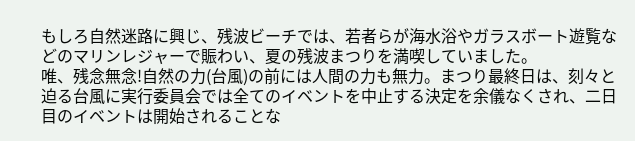もしろ自然迷路に興じ、残波ビーチでは、若者らが海水浴やガラスボート遊覧などのマリンレジャーで賑わい、夏の残波まつりを満喫していました。
唯、残念無念!自然の力(台風)の前には人間の力も無力。まつり最終日は、刻々と迫る台風に実行委員会では全てのイベントを中止する決定を余儀なくされ、二日目のイベントは開始されることな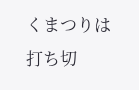くまつりは打ち切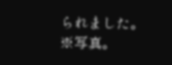られました。
※写真。